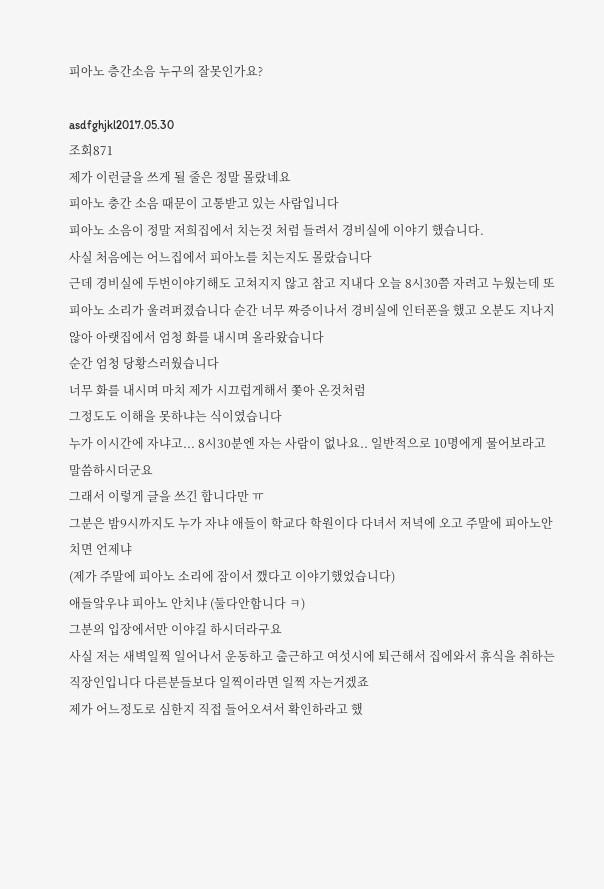피아노 층간소음 누구의 잘못인가요?

asdfghjkl2017.05.30
조회871
제가 이런글을 쓰게 될 줄은 정말 몰랐네요
피아노 충간 소음 때문이 고통받고 있는 사람입니다
피아노 소음이 정말 저희집에서 치는것 처럼 들려서 경비실에 이야기 했습니다.
사실 처음에는 어느집에서 피아노를 치는지도 몰랐습니다
근데 경비실에 두번이야기해도 고쳐지지 않고 참고 지내다 오늘 8시30쯤 자려고 누웠는데 또 피아노 소리가 울려퍼졌습니다 순간 너무 짜증이나서 경비실에 인터폰을 했고 오분도 지나지 않아 아랫집에서 엄청 화를 내시며 올라왔습니다
순간 엄청 당황스러웠습니다
너무 화를 내시며 마치 제가 시끄럽게해서 쫓아 온것처럼
그정도도 이해을 못하냐는 식이였습니다
누가 이시간에 자냐고... 8시30분엔 자는 사람이 없나요.. 일반적으로 10명에게 물어보라고 말씀하시더군요
그래서 이렇게 글을 쓰긴 합니다만 ㅠ
그분은 밤9시까지도 누가 자냐 애들이 학교다 학원이다 다녀서 저녁에 오고 주말에 피아노안치면 언제냐
(제가 주말에 피아노 소리에 잠이서 깼다고 이야기했었습니다)
애들앜우냐 피아노 안치냐 (둘다안함니다 ㅋ)
그분의 입장에서만 이야길 하시더라구요
사실 저는 새벽일찍 일어나서 운동하고 출근하고 여섯시에 퇴근해서 집에와서 휴식을 취하는 직장인입니다 다른분들보다 일찍이라면 일찍 자는거겠죠
제가 어느정도로 심한지 직접 들어오셔서 확인하라고 했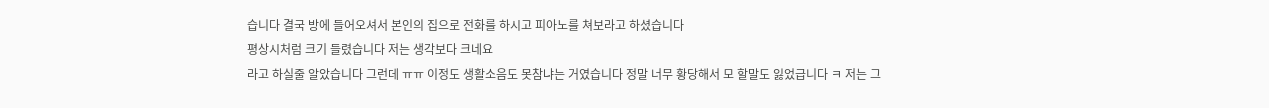습니다 결국 방에 들어오셔서 본인의 집으로 전화를 하시고 피아노를 쳐보라고 하셨습니다
평상시처럼 크기 들렸습니다 저는 생각보다 크네요
라고 하실줄 알았습니다 그런데 ㅠㅠ 이정도 생활소음도 못참냐는 거였습니다 정말 너무 황당해서 모 할말도 잃었급니다 ㅋ 저는 그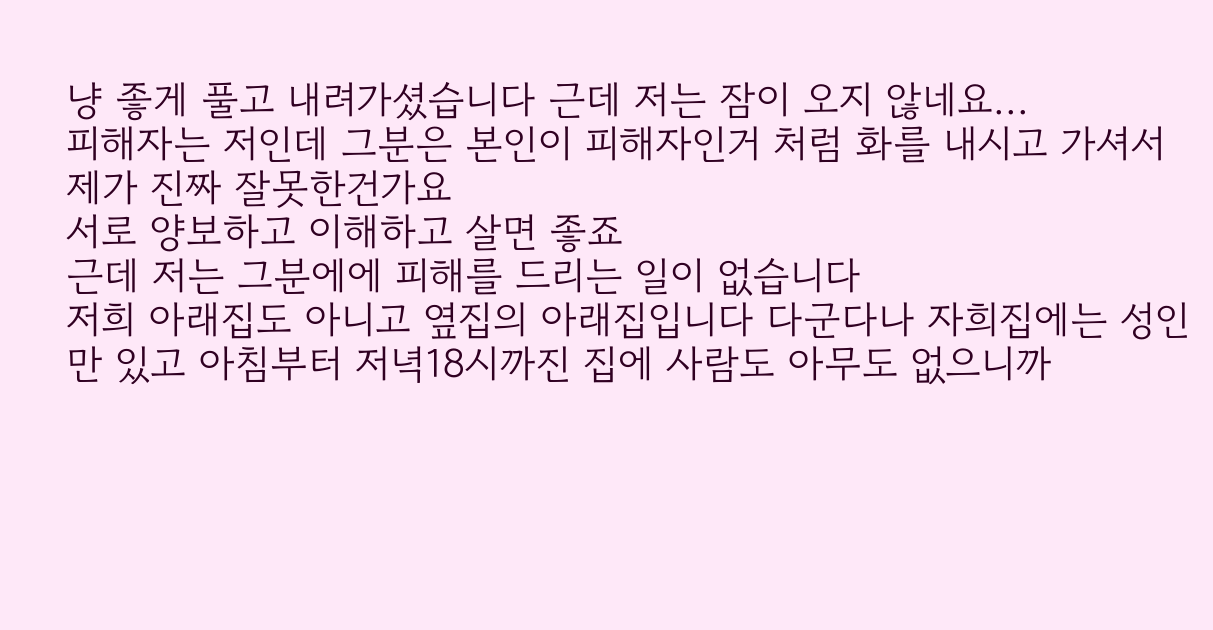냥 좋게 풀고 내려가셨습니다 근데 저는 잠이 오지 않네요...
피해자는 저인데 그분은 본인이 피해자인거 처럼 화를 내시고 가셔서 제가 진짜 잘못한건가요
서로 양보하고 이해하고 살면 좋죠
근데 저는 그분에에 피해를 드리는 일이 없습니다
저희 아래집도 아니고 옆집의 아래집입니다 다군다나 자희집에는 성인만 있고 아침부터 저녁18시까진 집에 사람도 아무도 없으니까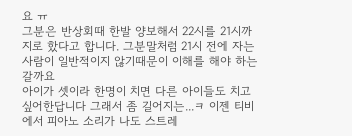요 ㅠ
그분은 반상회때 한발 양보해서 22시를 21시까지로 핬다고 합니다. 그분말처럼 21시 전에 자는 사람이 일반적이지 않기때문이 이해를 해야 하는 갈까요
아이가 셋이라 한명이 치면 다른 아이들도 치고 싶어한답니다 그래서 좀 길어지는...ㅋ 이젠 티비에서 피아노 소리가 나도 스트레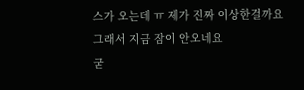스가 오는데 ㅠ 제가 진짜 이상한걸까요
그래서 지금 잠이 안오네요
굳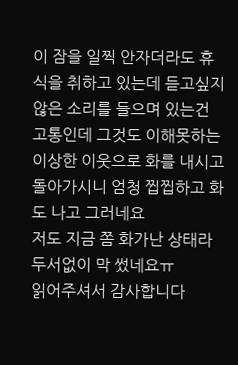이 잠을 일찍 안자더라도 휴식을 취하고 있는데 듣고싶지 않은 소리를 들으며 있는건 고통인데 그것도 이해못하는 이상한 이웃으로 화를 내시고 돌아가시니 엄청 찝찝하고 화도 나고 그러네요
저도 지금 쫌 화가난 상태라 두서없이 막 썼네요ㅠ
읽어주셔서 감사합니다